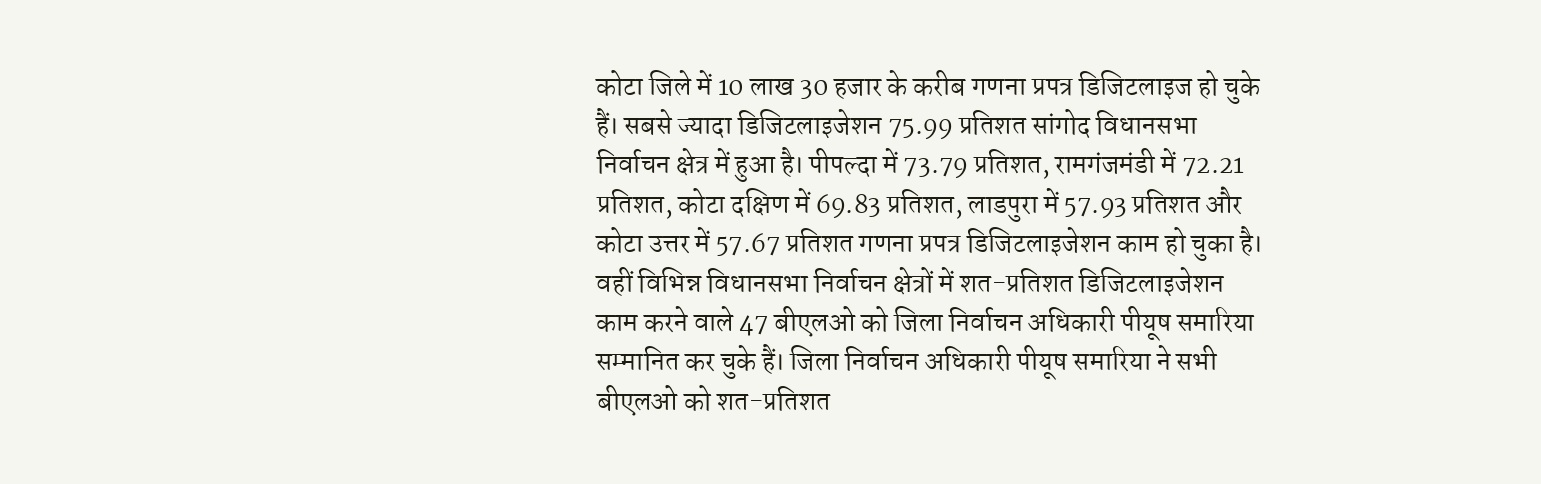कोटा जिले में 10 लाख 30 हजार के करीब गणना प्रपत्र डिजिटलाइज हो चुके हैं। सबसे ज्यादा डिजिटलाइजेशन 75.99 प्रतिशत सांगोद विधानसभा निर्वाचन क्षेत्र में हुआ है। पीपल्दा में 73.79 प्रतिशत, रामगंजमंडी में 72.21 प्रतिशत, कोटा दक्षिण में 69.83 प्रतिशत, लाडपुरा में 57.93 प्रतिशत और कोटा उत्तर में 57.67 प्रतिशत गणना प्रपत्र डिजिटलाइजेशन काम हो चुका है। वहीं विभिन्न विधानसभा निर्वाचन क्षेत्रों में शत-प्रतिशत डिजिटलाइजेशन काम करने वाले 47 बीएलओ को जिला निर्वाचन अधिकारी पीयूष समारिया सम्मानित कर चुके हैं। जिला निर्वाचन अधिकारी पीयूष समारिया ने सभी बीएलओ को शत-प्रतिशत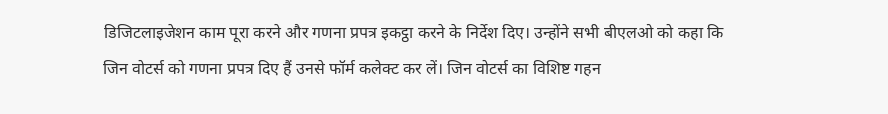डिजिटलाइजेशन काम पूरा करने और गणना प्रपत्र इकट्ठा करने के निर्देश दिए। उन्होंने सभी बीएलओ को कहा कि जिन वोटर्स को गणना प्रपत्र दिए हैं उनसे फॉर्म कलेक्ट कर लें। जिन वोटर्स का विशिष्ट गहन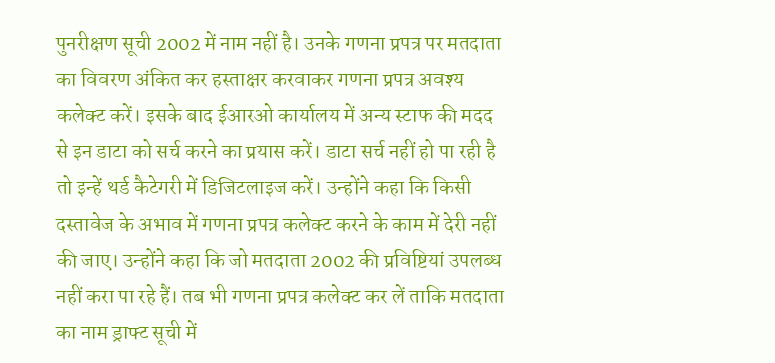पुनरीक्षण सूची 2002 में नाम नहीं है। उनके गणना प्रपत्र पर मतदाता का विवरण अंकित कर हस्ताक्षर करवाकर गणना प्रपत्र अवश्य कलेक्ट करें। इसके बाद ईआरओ कार्यालय में अन्य स्टाफ की मदद से इन डाटा को सर्च करने का प्रयास करें। डाटा सर्च नहीं हो पा रही है तो इन्हें थर्ड कैटेगरी में डिजिटलाइज करें। उन्होंने कहा कि किसी दस्तावेज के अभाव में गणना प्रपत्र कलेक्ट करने के काम में देरी नहीं की जाए। उन्होंने कहा कि जो मतदाता 2002 की प्रविष्टियां उपलब्ध नहीं करा पा रहे हैं। तब भी गणना प्रपत्र कलेक्ट कर लें ताकि मतदाता का नाम ड्राफ्ट सूची में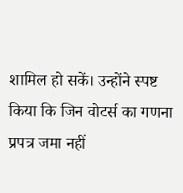शामिल हो सकें। उन्होंने स्पष्ट किया कि जिन वोटर्स का गणना प्रपत्र जमा नहीं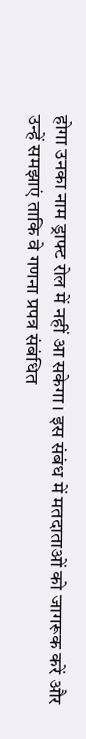होगा उनका नाम ड्राफ्ट रोल में नहीं आ सकेगा। इस संबंध में मतदाताओं को जागरूक करें और उन्हें समझाएं ताकि वे गणना प्रपत्र संबंधित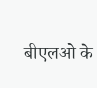बीएलओ के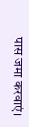पास जमा करवाएं।